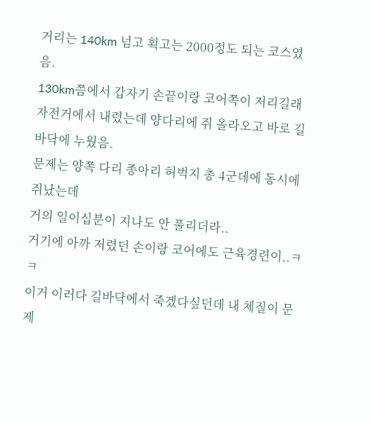거리는 140km 넘고 획고는 2000정도 되는 코스였음.
130km쯤에서 갑자기 손끝이랑 코어쪽이 저리길래
자전거에서 내렸는데 양다리에 쥐 올라오고 바로 길바닥에 누웠음.
문제는 양쪽 다리 종아리 허벅지 총 4군데에 동시에 쥐났는데
거의 일이십분이 지나도 안 풀리더라..
거기에 아까 저렸던 손이랑 코어에도 근육경련이..ㅋㅋ
이거 이러다 길바닥에서 죽겠다싶던데 내 체질이 문제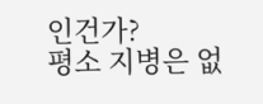인건가?
평소 지병은 없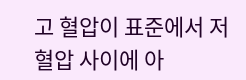고 혈압이 표준에서 저혈압 사이에 아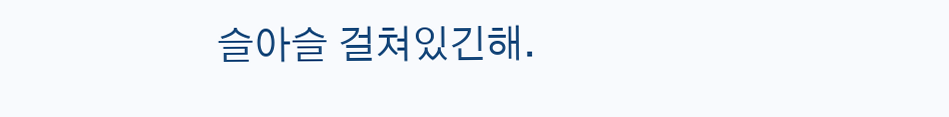슬아슬 걸쳐있긴해.